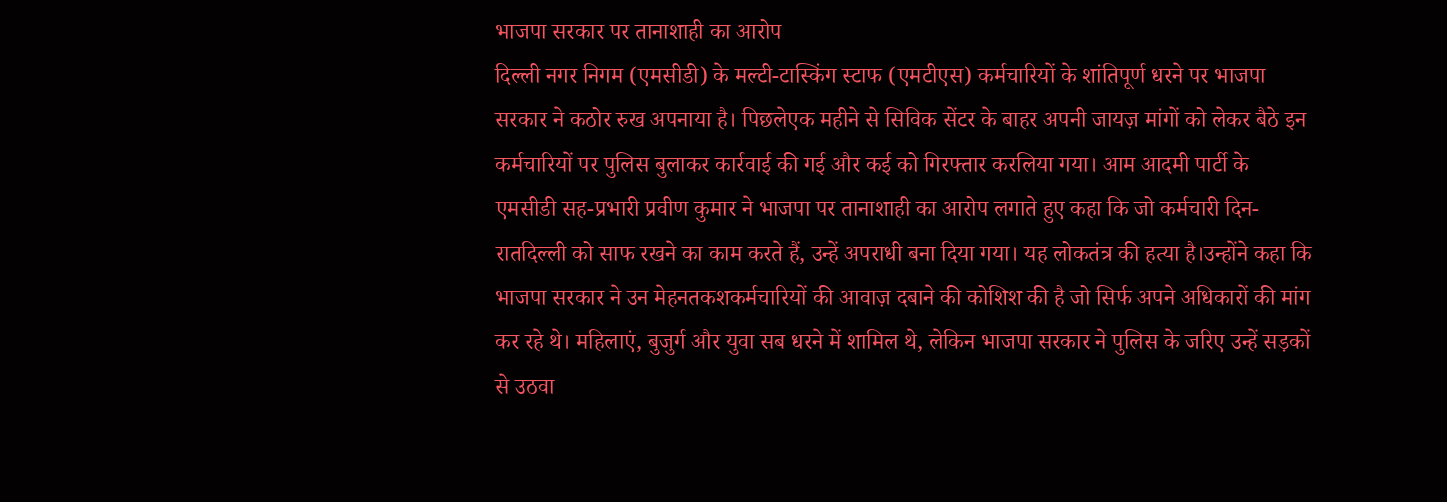भाजपा सरकार पर तानाशाही का आरोप
दिल्ली नगर निगम (एमसीडी) के मल्टी-टास्किंग स्टाफ (एमटीएस) कर्मचारियों के शांतिपूर्ण धरने पर भाजपा सरकार ने कठोर रुख अपनाया है। पिछलेएक महीने से सिविक सेंटर के बाहर अपनी जायज़ मांगों को लेकर बैठे इन कर्मचारियों पर पुलिस बुलाकर कार्रवाई की गई और कई को गिरफ्तार करलिया गया। आम आदमी पार्टी के एमसीडी सह-प्रभारी प्रवीण कुमार ने भाजपा पर तानाशाही का आरोप लगाते हुए कहा कि जो कर्मचारी दिन-रातदिल्ली को साफ रखने का काम करते हैं, उन्हें अपराधी बना दिया गया। यह लोकतंत्र की हत्या है।उन्होंने कहा कि भाजपा सरकार ने उन मेहनतकशकर्मचारियों की आवाज़ दबाने की कोशिश की है जो सिर्फ अपने अधिकारों की मांग कर रहे थे। महिलाएं, बुजुर्ग और युवा सब धरने में शामिल थे, लेकिन भाजपा सरकार ने पुलिस के जरिए उन्हें सड़कों से उठवा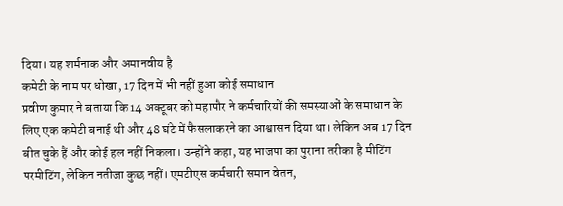दिया। यह शर्मनाक और अमानवीय है
कमेटी के नाम पर धोखा, 17 दिन में भी नहीं हुआ कोई समाधान
प्रवीण कुमार ने बताया कि 14 अक्टूबर को महापौर ने कर्मचारियों की समस्याओं के समाधान के लिए एक कमेटी बनाई थी और 48 घंटे में फैसलाकरने का आश्वासन दिया था। लेकिन अब 17 दिन बीत चुके हैं और कोई हल नहीं निकला। उन्होंने कहा, यह भाजपा का पुराना तरीका है मीटिंग परमीटिंग, लेकिन नतीजा कुछ नहीं। एमटीएस कर्मचारी समान वेतन,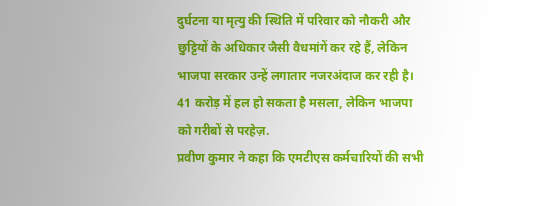दुर्घटना या मृत्यु की स्थिति में परिवार को नौकरी और छुट्टियों के अधिकार जैसी वैधमांगें कर रहे हैं, लेकिन भाजपा सरकार उन्हें लगातार नजरअंदाज कर रही है। 41 करोड़ में हल हो सकता है मसला, लेकिन भाजपा को गरीबों से परहेज़.
प्रवीण कुमार ने कहा कि एमटीएस कर्मचारियों की सभी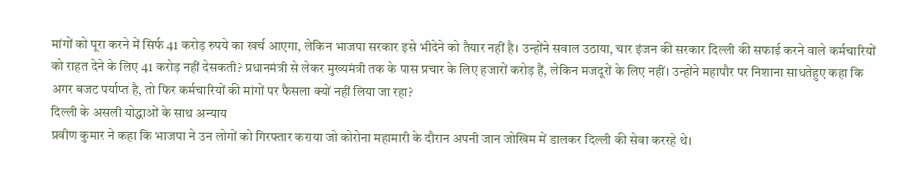मांगों को पूरा करने में सिर्फ 41 करोड़ रुपये का खर्च आएगा, लेकिन भाजपा सरकार इसे भीदेने को तैयार नहीं है। उन्होंने सवाल उठाया, चार इंजन की सरकार दिल्ली की सफाई करने वाले कर्मचारियों को राहत देने के लिए 41 करोड़ नहीं देसकती? प्रधानमंत्री से लेकर मुख्यमंत्री तक के पास प्रचार के लिए हजारों करोड़ हैं, लेकिन मजदूरों के लिए नहीं। उन्होंने महापौर पर निशाना साधतेहुए कहा कि अगर बजट पर्याप्त है, तो फिर कर्मचारियों की मांगों पर फैसला क्यों नहीं लिया जा रहा?
दिल्ली के असली योद्धाओं के साथ अन्याय
प्रवीण कुमार ने कहा कि भाजपा ने उन लोगों को गिरफ्तार कराया जो कोरोना महामारी के दौरान अपनी जान जोखिम में डालकर दिल्ली की सेवा कररहे थे।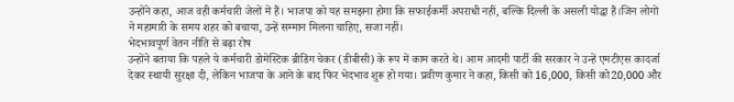उन्होंने कहा, आज वही कर्मचारी जेलों में हैं। भाजपा को यह समझना होगा कि सफाईकर्मी अपराधी नहीं, बल्कि दिल्ली के असली योद्धा हैं।जिन लोगों ने महामारी के समय शहर को बचाया, उन्हें सम्मान मिलना चाहिए, सजा नहीं।
भेदभावपूर्ण वेतन नीति से बढ़ा रोष
उन्होंने बताया कि पहले ये कर्मचारी डोमेस्टिक ब्रीडिंग चेकर (डीबीसी) के रूप में काम करते थे। आम आदमी पार्टी की सरकार ने उन्हें एमटीएस कादर्जा देकर स्थायी सुरक्षा दी, लेकिन भाजपा के आने के बाद फिर भेदभाव शुरू हो गया। प्रवीण कुमार ने कहा, किसी को 16,000, किसी को20,000 और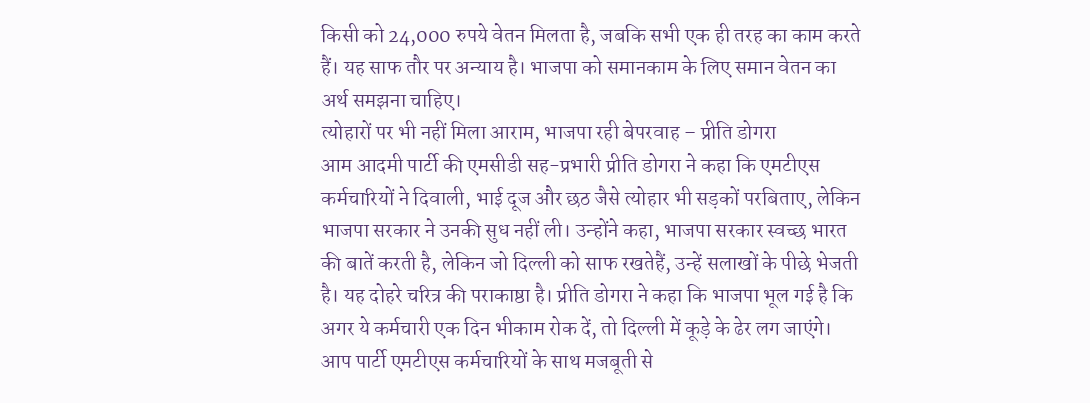किसी को 24,000 रुपये वेतन मिलता है, जबकि सभी एक ही तरह का काम करते हैं। यह साफ तौर पर अन्याय है। भाजपा को समानकाम के लिए समान वेतन का अर्थ समझना चाहिए।
त्योहारों पर भी नहीं मिला आराम, भाजपा रही बेपरवाह – प्रीति डोगरा
आम आदमी पार्टी की एमसीडी सह-प्रभारी प्रीति डोगरा ने कहा कि एमटीएस कर्मचारियों ने दिवाली, भाई दूज और छठ जैसे त्योहार भी सड़कों परबिताए, लेकिन भाजपा सरकार ने उनकी सुध नहीं ली। उन्होंने कहा, भाजपा सरकार स्वच्छ भारत की बातें करती है, लेकिन जो दिल्ली को साफ रखतेहैं, उन्हें सलाखों के पीछे भेजती है। यह दोहरे चरित्र की पराकाष्ठा है। प्रीति डोगरा ने कहा कि भाजपा भूल गई है कि अगर ये कर्मचारी एक दिन भीकाम रोक दें, तो दिल्ली में कूड़े के ढेर लग जाएंगे।
आप पार्टी एमटीएस कर्मचारियों के साथ मजबूती से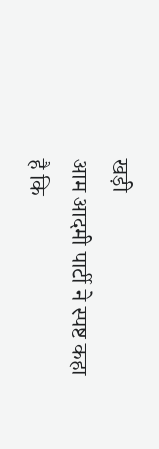खड़ी
आम आदमी पार्टी ने स्पष्ट कहा है कि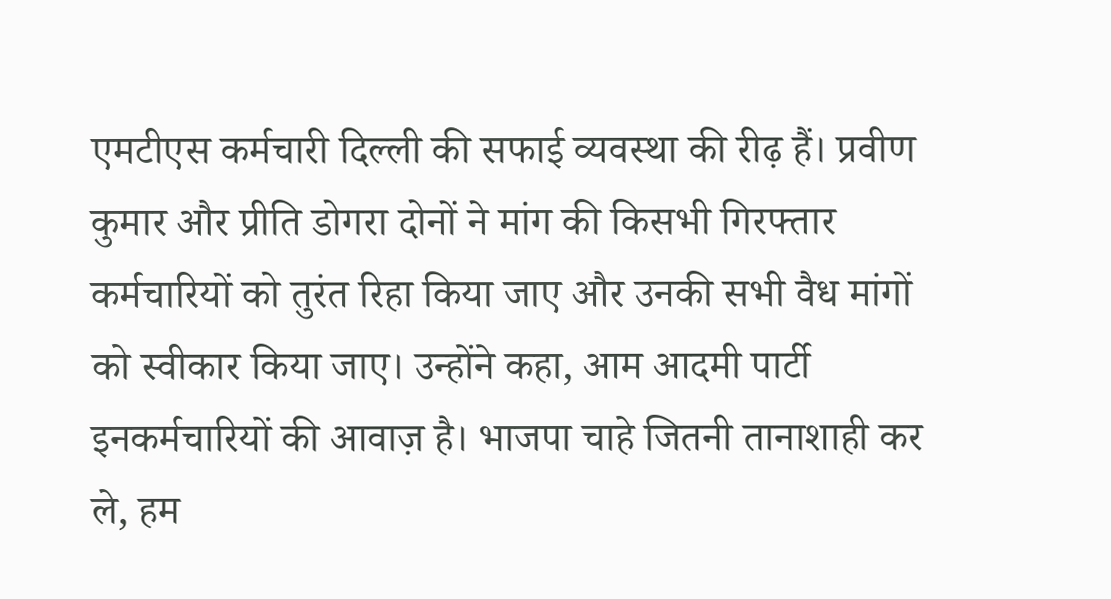एमटीएस कर्मचारी दिल्ली की सफाई व्यवस्था की रीढ़ हैं। प्रवीण कुमार और प्रीति डोगरा दोनों ने मांग की किसभी गिरफ्तार कर्मचारियों को तुरंत रिहा किया जाए और उनकी सभी वैध मांगों को स्वीकार किया जाए। उन्होंने कहा, आम आदमी पार्टी इनकर्मचारियों की आवाज़ है। भाजपा चाहे जितनी तानाशाही कर ले, हम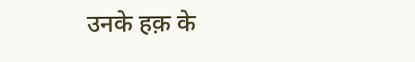उनके हक़ के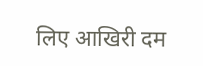लिए आखिरी दम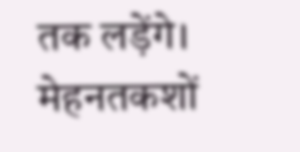तक लड़ेंगे। मेहनतकशों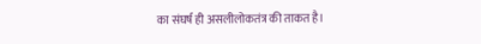का संघर्ष ही असलीलोकतंत्र की ताकत है।